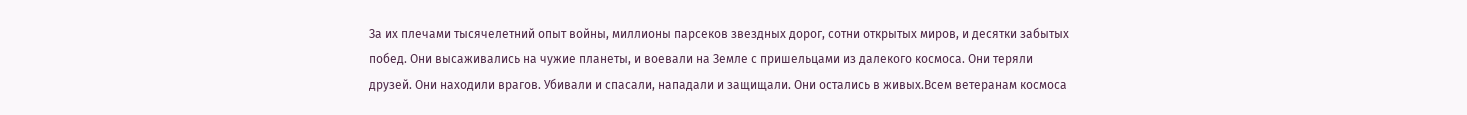За их плечами тысячелетний опыт войны, миллионы парсеков звездных дорог, сотни открытых миров, и десятки забытых побед. Они высаживались на чужие планеты, и воевали на Земле с пришельцами из далекого космоса. Они теряли друзей. Они находили врагов. Убивали и спасали, нападали и защищали. Они остались в живых.Всем ветеранам космоса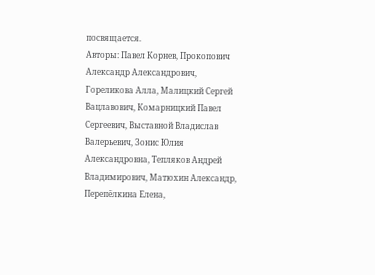посвящается.
Авторы: Павел Корнев, Прокопович Александр Александрович, Гореликова Алла, Малицкий Сергей Вацлавович, Комарницкий Павел Сергеевич, Выставной Владислав Валерьевич, Зонис Юлия Александровна, Тепляков Андрей Владимирович, Матюхин Александр, Перепёлкина Елена,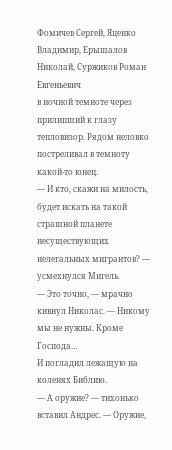Фомичев Сергей, Яценко Владимир, Ерышалов Николай, Суржиков Роман Евгеньевич
в ночной темноте через прилипший к глазу тепловизор. Рядом неловко постреливал в темноту какой-то юнец.
— И кто, скажи на милость, будет искать на такой страшной планете несуществующих нелегальных мигрантов? — усмехнулся Мигель.
— Это точно, — мрачно кивнул Николас. — Никому мы не нужны. Кроме Господа…
И погладил лежащую на коленях Библию.
— А оружие? — тихонько вставил Андрес. — Оружие,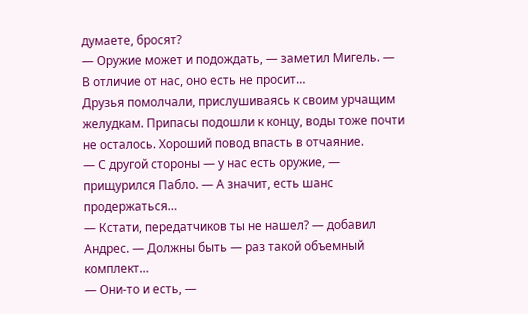думаете, бросят?
— Оружие может и подождать, — заметил Мигель. — В отличие от нас, оно есть не просит…
Друзья помолчали, прислушиваясь к своим урчащим желудкам. Припасы подошли к концу, воды тоже почти не осталось. Хороший повод впасть в отчаяние.
— С другой стороны — у нас есть оружие, — прищурился Пабло. — А значит, есть шанс продержаться…
— Кстати, передатчиков ты не нашел? — добавил Андрес. — Должны быть — раз такой объемный комплект…
— Они-то и есть, —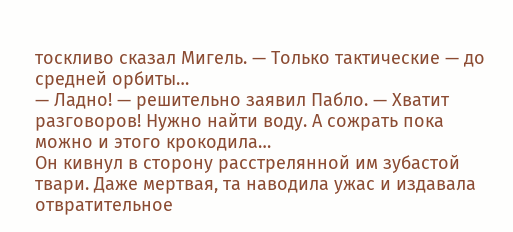тоскливо сказал Мигель. — Только тактические — до средней орбиты…
— Ладно! — решительно заявил Пабло. — Хватит разговоров! Нужно найти воду. А сожрать пока можно и этого крокодила…
Он кивнул в сторону расстрелянной им зубастой твари. Даже мертвая, та наводила ужас и издавала отвратительное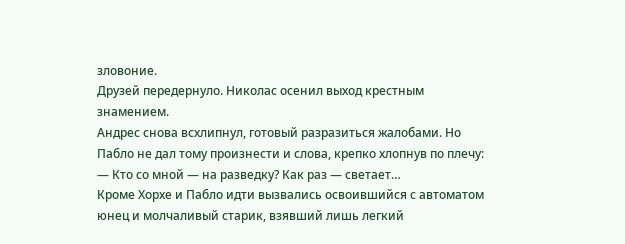зловоние.
Друзей передернуло. Николас осенил выход крестным знамением.
Андрес снова всхлипнул, готовый разразиться жалобами. Но Пабло не дал тому произнести и слова, крепко хлопнув по плечу:
— Кто со мной — на разведку? Как раз — светает…
Кроме Хорхе и Пабло идти вызвались освоившийся с автоматом юнец и молчаливый старик, взявший лишь легкий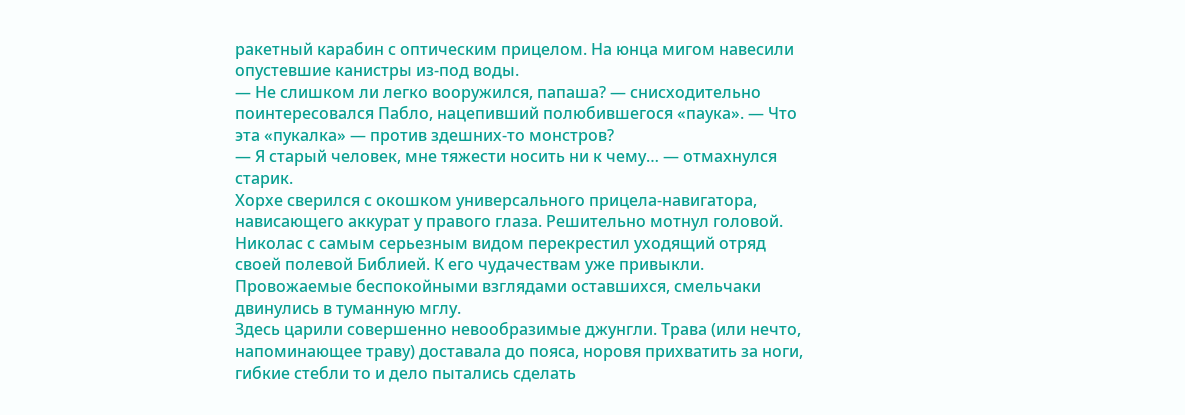ракетный карабин с оптическим прицелом. На юнца мигом навесили опустевшие канистры из-под воды.
— Не слишком ли легко вооружился, папаша? — снисходительно поинтересовался Пабло, нацепивший полюбившегося «паука». — Что эта «пукалка» — против здешних-то монстров?
— Я старый человек, мне тяжести носить ни к чему… — отмахнулся старик.
Хорхе сверился с окошком универсального прицела-навигатора, нависающего аккурат у правого глаза. Решительно мотнул головой.
Николас с самым серьезным видом перекрестил уходящий отряд своей полевой Библией. К его чудачествам уже привыкли.
Провожаемые беспокойными взглядами оставшихся, смельчаки двинулись в туманную мглу.
Здесь царили совершенно невообразимые джунгли. Трава (или нечто, напоминающее траву) доставала до пояса, норовя прихватить за ноги, гибкие стебли то и дело пытались сделать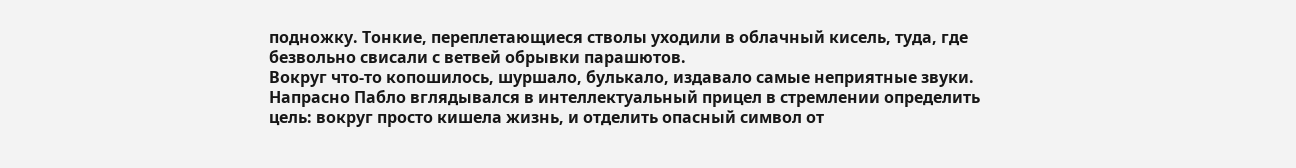подножку. Тонкие, переплетающиеся стволы уходили в облачный кисель, туда, где безвольно свисали с ветвей обрывки парашютов.
Вокруг что-то копошилось, шуршало, булькало, издавало самые неприятные звуки. Напрасно Пабло вглядывался в интеллектуальный прицел в стремлении определить цель: вокруг просто кишела жизнь, и отделить опасный символ от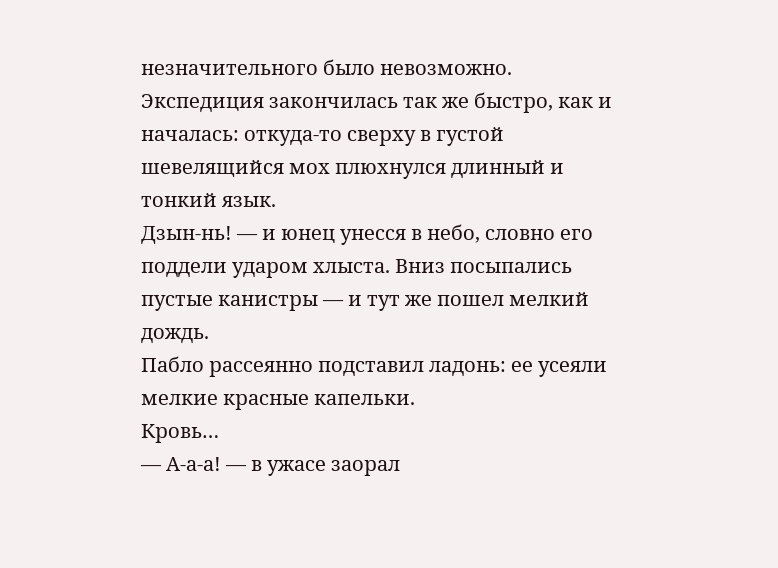незначительного было невозможно.
Экспедиция закончилась так же быстро, как и началась: откуда-то сверху в густой шевелящийся мох плюхнулся длинный и тонкий язык.
Дзын-нь! — и юнец унесся в небо, словно его поддели ударом хлыста. Вниз посыпались пустые канистры — и тут же пошел мелкий дождь.
Пабло рассеянно подставил ладонь: ее усеяли мелкие красные капельки.
Кровь…
— А-а-а! — в ужасе заорал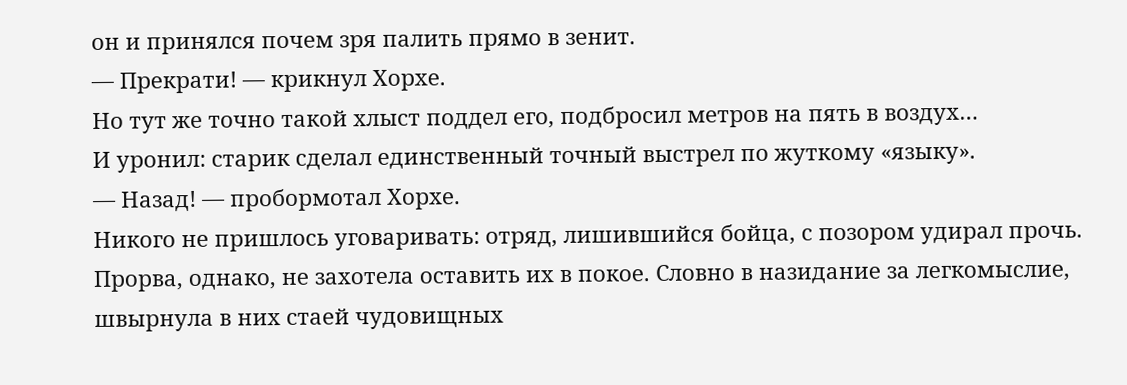он и принялся почем зря палить прямо в зенит.
— Прекрати! — крикнул Хорхе.
Но тут же точно такой хлыст поддел его, подбросил метров на пять в воздух…
И уронил: старик сделал единственный точный выстрел по жуткому «языку».
— Назад! — пробормотал Хорхе.
Никого не пришлось уговаривать: отряд, лишившийся бойца, с позором удирал прочь.
Прорва, однако, не захотела оставить их в покое. Словно в назидание за легкомыслие, швырнула в них стаей чудовищных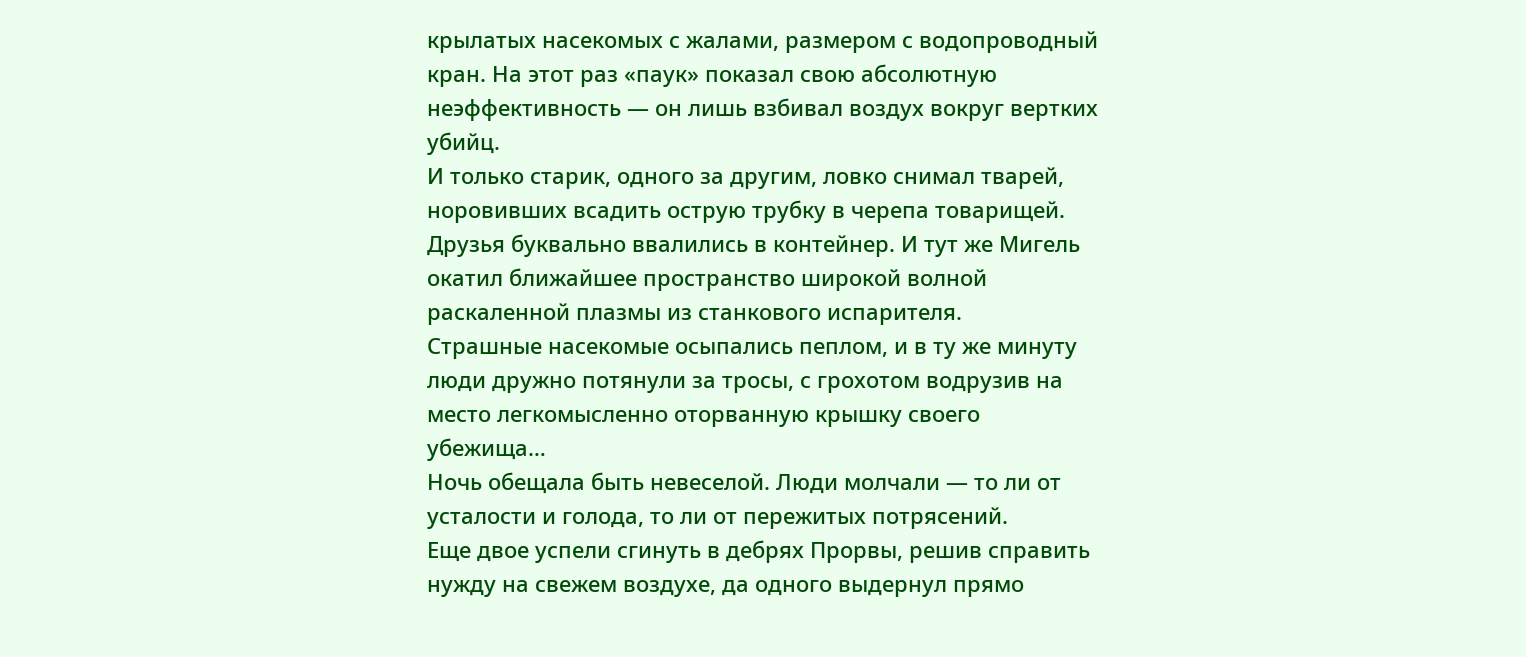крылатых насекомых с жалами, размером с водопроводный кран. На этот раз «паук» показал свою абсолютную неэффективность — он лишь взбивал воздух вокруг вертких убийц.
И только старик, одного за другим, ловко снимал тварей, норовивших всадить острую трубку в черепа товарищей.
Друзья буквально ввалились в контейнер. И тут же Мигель окатил ближайшее пространство широкой волной раскаленной плазмы из станкового испарителя.
Страшные насекомые осыпались пеплом, и в ту же минуту люди дружно потянули за тросы, с грохотом водрузив на место легкомысленно оторванную крышку своего убежища…
Ночь обещала быть невеселой. Люди молчали — то ли от усталости и голода, то ли от пережитых потрясений.
Еще двое успели сгинуть в дебрях Прорвы, решив справить нужду на свежем воздухе, да одного выдернул прямо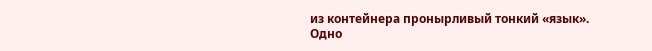из контейнера пронырливый тонкий «язык».
Одно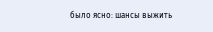было ясно: шансы выжить